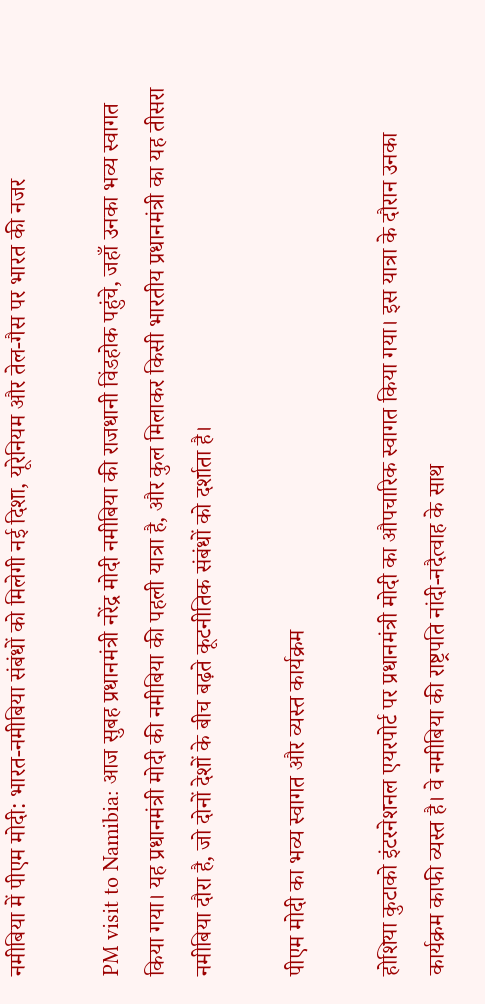नमीबिया में पीएम मोदी: भारत-नमीबिया संबंधों को मिलेगी नई दिशा, यूरेनियम और तेल-गैस पर भारत की नजर

PM visit to Namibia: आज सुबह प्रधानमंत्री नरेंद्र मोदी नमीबिया की राजधानी विंडहोक पहुंचे, जहाँ उनका भव्य स्वागत किया गया। यह प्रधानमंत्री मोदी की नमीबिया की पहली यात्रा है, और कुल मिलाकर किसी भारतीय प्रधानमंत्री का यह तीसरा नमीबिया दौरा है, जो दोनों देशों के बीच बढ़ते कूटनीतिक संबंधों को दर्शाता है।

पीएम मोदी का भव्य स्वागत और व्यस्त कार्यक्रम

होशिया कुटाको इंटरनेशनल एयरपोर्ट पर प्रधानमंत्री मोदी का औपचारिक स्वागत किया गया। इस यात्रा के दौरान उनका कार्यक्रम काफी व्यस्त है। वे नमीबिया की राष्ट्रपति नांदी-नदैत्वाह के साथ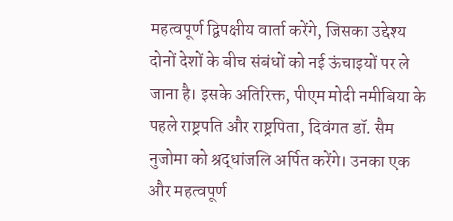महत्वपूर्ण द्विपक्षीय वार्ता करेंगे, जिसका उद्देश्य दोनों देशों के बीच संबंधों को नई ऊंचाइयों पर ले जाना है। इसके अतिरिक्त, पीएम मोदी नमीबिया के पहले राष्ट्रपति और राष्ट्रपिता, दिवंगत डॉ. सैम नुजोमा को श्रद्धांजलि अर्पित करेंगे। उनका एक और महत्वपूर्ण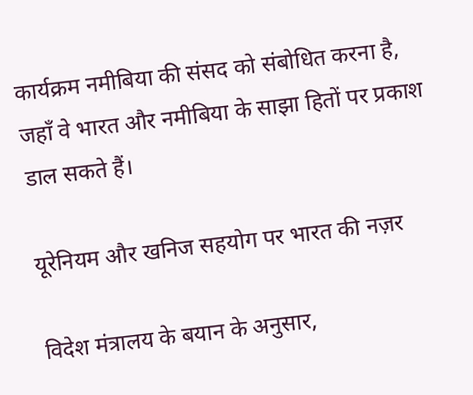कार्यक्रम नमीबिया की संसद को संबोधित करना है, जहाँ वे भारत और नमीबिया के साझा हितों पर प्रकाश डाल सकते हैं।

यूरेनियम और खनिज सहयोग पर भारत की नज़र

विदेश मंत्रालय के बयान के अनुसार,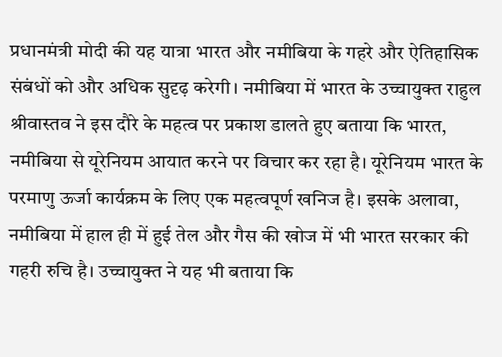प्रधानमंत्री मोदी की यह यात्रा भारत और नमीबिया के गहरे और ऐतिहासिक संबंधों को और अधिक सुदृढ़ करेगी। नमीबिया में भारत के उच्चायुक्त राहुल श्रीवास्तव ने इस दौरे के महत्व पर प्रकाश डालते हुए बताया कि भारत, नमीबिया से यूरेनियम आयात करने पर विचार कर रहा है। यूरेनियम भारत के परमाणु ऊर्जा कार्यक्रम के लिए एक महत्वपूर्ण खनिज है। इसके अलावा, नमीबिया में हाल ही में हुई तेल और गैस की खोज में भी भारत सरकार की गहरी रुचि है। उच्चायुक्त ने यह भी बताया कि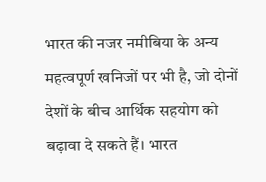भारत की नजर नमीबिया के अन्य महत्वपूर्ण खनिजों पर भी है, जो दोनों देशों के बीच आर्थिक सहयोग को बढ़ावा दे सकते हैं। भारत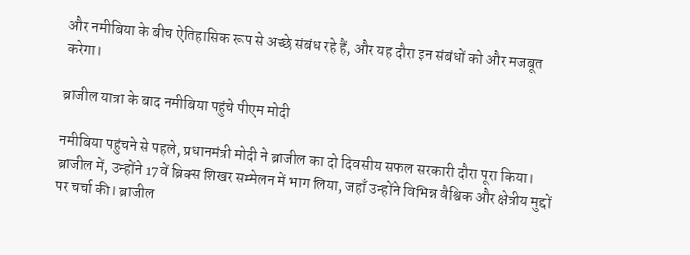और नमीबिया के बीच ऐतिहासिक रूप से अच्छे संबंध रहे हैं, और यह दौरा इन संबंधों को और मजबूत करेगा।

ब्राजील यात्रा के बाद नमीबिया पहुंचे पीएम मोदी

नमीबिया पहुंचने से पहले, प्रधानमंत्री मोदी ने ब्राजील का दो दिवसीय सफल सरकारी दौरा पूरा किया। ब्राजील में, उन्होंने 17वें ब्रिक्स शिखर सम्मेलन में भाग लिया, जहाँ उन्होंने विभिन्न वैश्विक और क्षेत्रीय मुद्दों पर चर्चा की। ब्राजील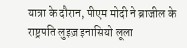यात्रा के दौरान, पीएम मोदी ने ब्राजील के राष्ट्रपति लुइज़ इनासियो लूला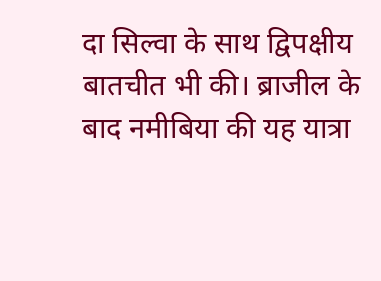दा सिल्वा के साथ द्विपक्षीय बातचीत भी की। ब्राजील के बाद नमीबिया की यह यात्रा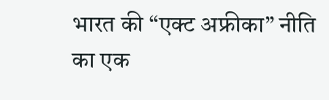भारत की “एक्ट अफ्रीका” नीति का एक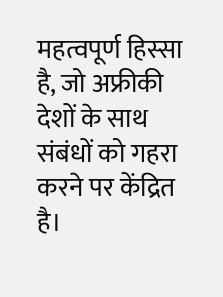महत्वपूर्ण हिस्सा है, जो अफ्रीकी देशों के साथ संबंधों को गहरा करने पर केंद्रित है।